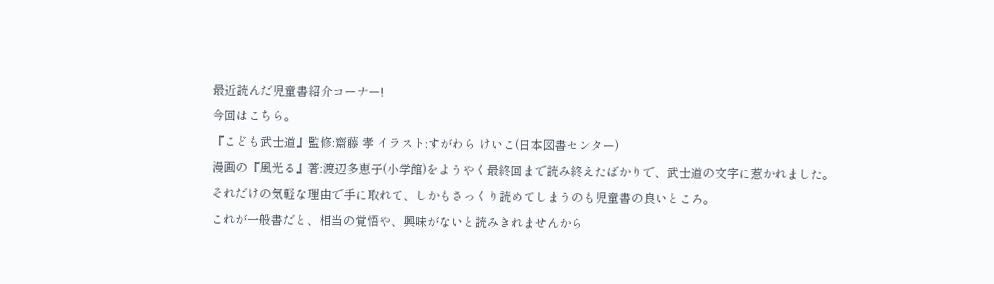最近読んだ児童書紹介コーナー!
今回はこちら。
『こども武士道』監修:齋藤 孝 イラスト:すがわら けいこ(日本図書センター)
漫画の『風光る』著:渡辺多恵子(小学館)をようやく最終回まで読み終えたばかりで、武士道の文字に惹かれました。
それだけの気軽な理由で手に取れて、しかもさっくり読めてしまうのも児童書の良いところ。
これが一般書だと、相当の覚悟や、興味がないと読みきれませんから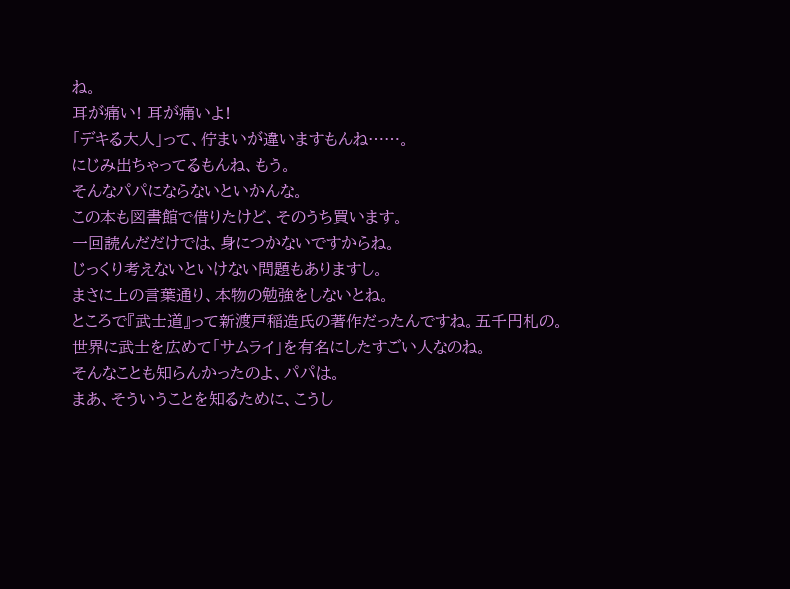ね。
耳が痛い! 耳が痛いよ!
「デキる大人」って、佇まいが違いますもんね……。
にじみ出ちゃってるもんね、もう。
そんなパパにならないといかんな。
この本も図書館で借りたけど、そのうち買います。
一回読んだだけでは、身につかないですからね。
じっくり考えないといけない問題もありますし。
まさに上の言葉通り、本物の勉強をしないとね。
ところで『武士道』って新渡戸稲造氏の著作だったんですね。五千円札の。
世界に武士を広めて「サムライ」を有名にしたすごい人なのね。
そんなことも知らんかったのよ、パパは。
まあ、そういうことを知るために、こうし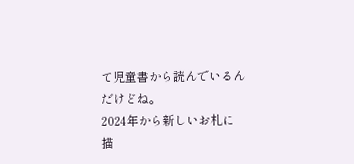て児童書から読んでいるんだけどね。
2024年から新しいお札に描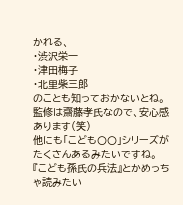かれる、
・渋沢栄一
・津田梅子
・北里柴三郎
のことも知っておかないとね。
監修は齋藤孝氏なので、安心感あります(笑)
他にも「こども〇〇」シリーズがたくさんあるみたいですね。
『こども孫氏の兵法』とかめっちゃ読みたい